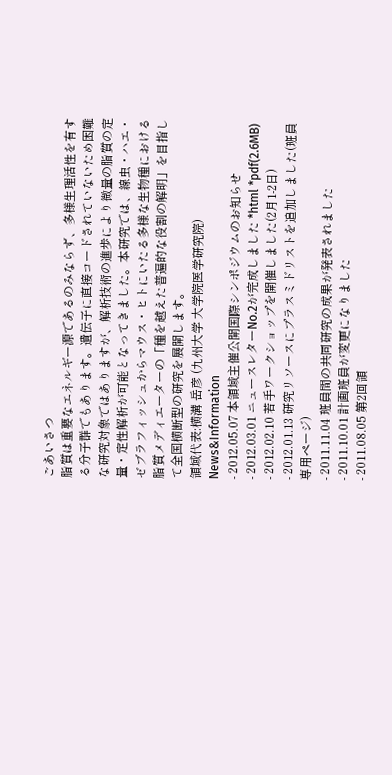ごあいさつ
脂質は重要なエネルギー源であるのみならず、多様生理活性を有する分子群でもあります。遺伝子に直接コードされていないため困難な研究対象ではありますが、解析技術の進歩により微量の脂質の定量・定性解析が可能となってきました。本研究では、線虫・ハエ・ゼブラフィッシュからマウス・ヒトにいたる多様な生物種における脂質メディエーターの「種を越えた普遍的な役割の解明」を目指して全国横断型の研究を展開します。
領域代表:横溝 岳彦 (九州大学 大学院医学研究院)
News&Information
- 2012.05.07 本領域主催公開国際シンポジウムのお知らせ
- 2012.03.01 ニュースレターNo.2が完成しました *html *pdf(2.6MB)
- 2012.02.10 若手ワークショップを開催しました(2月1-2日)
- 2012.01.13 研究リソースにプラスミドリストを追加しました(班員専用ページ)
- 2011.11.04 班員間の共同研究の成果が発表されました
- 2011.10.01 計画班員が変更になりました
- 2011.08.05 第2回領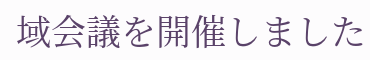域会議を開催しました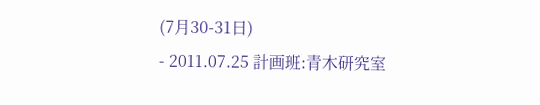(7月30-31日)
- 2011.07.25 計画班:青木研究室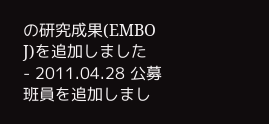の研究成果(EMBO J)を追加しました
- 2011.04.28 公募班員を追加しまし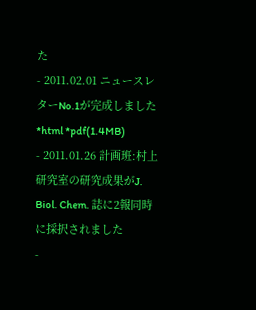た
- 2011.02.01 ニュースレターNo.1が完成しました *html *pdf(1.4MB)
- 2011.01.26 計画班:村上研究室の研究成果がJ. Biol. Chem. 誌に2報同時に採択されました
-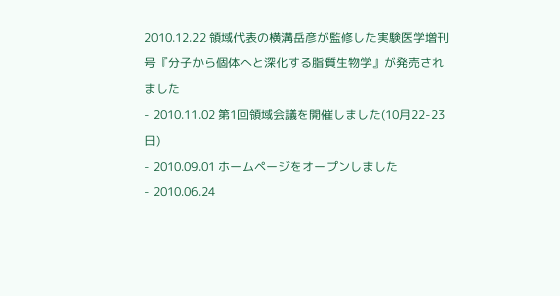2010.12.22 領域代表の横溝岳彦が監修した実験医学増刊号『分子から個体へと深化する脂質生物学』が発売されました
- 2010.11.02 第1回領域会議を開催しました(10月22-23日)
- 2010.09.01 ホームページをオープンしました
- 2010.06.24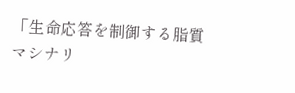「生命応答を制御する脂質マシナリ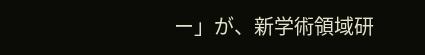ー」が、新学術領域研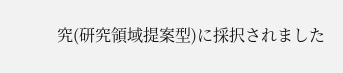究(研究領域提案型)に採択されました